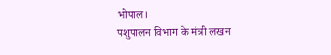भोपाल।
पशुपालन विभाग के मंत्री लखन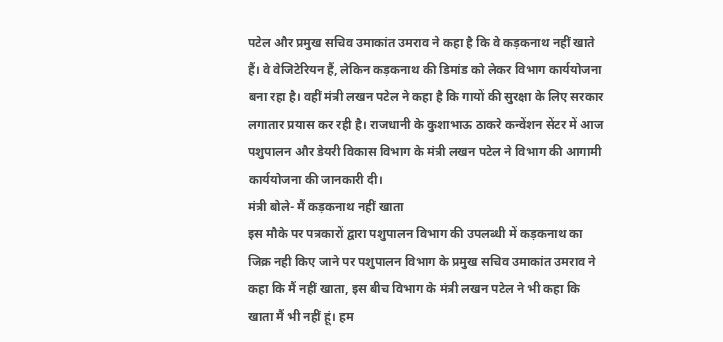पटेल और प्रमुख सचिव उमाकांत उमराव ने कहा है कि वे कड़कनाथ नहीं खाते हैं। वे वेजिटेरियन हैं, लेकिन कड़कनाथ की डिमांड को लेकर विभाग कार्ययोजना बना रहा है। वहीं मंत्री लखन पटेल ने कहा है कि गायों की सुरक्षा के लिए सरकार लगातार प्रयास कर रही है। राजधानी के कुशाभाऊ ठाकरे कन्वेंशन सेंटर में आज पशुपालन और डेयरी विकास विभाग के मंत्री लखन पटेल ने विभाग की आगामी कार्ययोजना की जानकारी दी।
मंत्री बोले- मैं कड़कनाथ नहीं खाता
इस मौके पर पत्रकारों द्वारा पशुपालन विभाग की उपलब्धी में कड़कनाथ का जिक्र नही किए जाने पर पशुपालन विभाग के प्रमुख सचिव उमाकांत उमराव ने कहा कि मैं नहीं खाता, इस बीच विभाग के मंत्री लखन पटेल ने भी कहा कि खाता मैं भी नहीं हूं। हम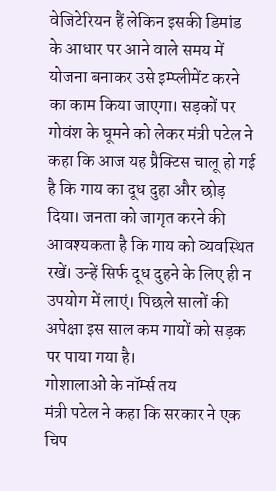वेजिटेरियन हैं लेकिन इसकी डिमांड के आधार पर आने वाले समय में योजना बनाकर उसे इम्प्लीमेंट करने का काम किया जाएगा। सड़कों पर गोवंश के घूमने को लेकर मंत्री पटेल ने कहा कि आज यह प्रैक्टिस चालू हो गई है कि गाय का दूध दुहा और छोड़ दिया। जनता को जागृत करने की आवश्यकता है कि गाय को व्यवस्थित रखें। उन्हें सिर्फ दूध दुहने के लिए ही न उपयोग में लाएं। पिछले सालों की अपेक्षा इस साल कम गायों को सड़क पर पाया गया है।
गोशालाओं के नॉर्म्स तय
मंत्री पटेल ने कहा कि सरकार ने एक चिप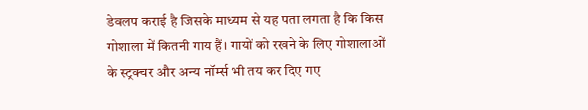डेवलप कराई है जिसके माध्यम से यह पता लगता है कि किस गोशाला में कितनी गाय हैं। गायों को रखने के लिए गोशालाओं के स्ट्रक्चर और अन्य नॉर्म्स भी तय कर दिए गए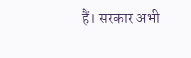हैं। सरकार अभी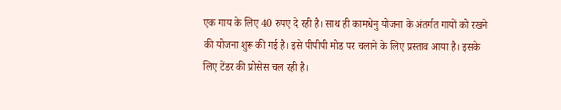एक गाय के लिए 40 रुपए दे रही है। साथ ही कामधेनु योजना के अंतर्गत गायों को रखने की योजना शुरू की गई है। इसे पीपीपी मोड पर चलाने के लिए प्रस्ताव आया है। इसके लिए टेंडर की प्रोसेस चल रही है।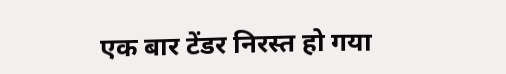एक बार टेंडर निरस्त हो गया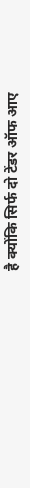है क्योंकि सिर्फ दो टेंडर ऑफ आए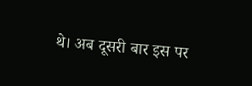थे। अब दूसरी बार इस पर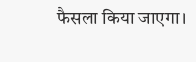फैसला किया जाएगा।